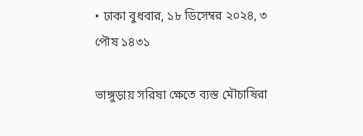• ঢাকা বুধবার, ১৮ ডিসেম্বর ২০২৪, ৩ পৌষ ১৪৩১

ভাঙ্গুড়ায় সরিষা ক্ষেতে ব্যস্ত মৌচাষিরা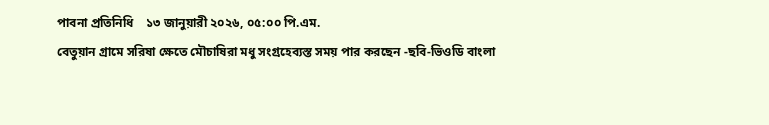পাবনা প্রতিনিধি    ১৩ জানুয়ারী ২০২৬, ০৫:০০ পি.এম.
বেতুয়ান গ্রামে সরিষা ক্ষেতে মৌচাষিরা মধু সংগ্রহেব্যস্ত সময় পার করছেন -ছবি-ভিওডি বাংলা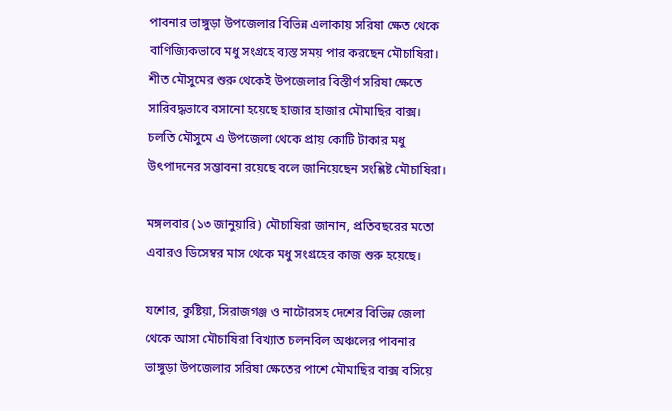পাবনার ভাঙ্গুড়া উপজেলার বিভিন্ন এলাকায় সরিষা ক্ষেত থেকে বাণিজ্যিকভাবে মধু সংগ্রহে ব্যস্ত সময় পার করছেন মৌচাষিরা। শীত মৌসুমের শুরু থেকেই উপজেলার বিস্তীর্ণ সরিষা ক্ষেতে সারিবদ্ধভাবে বসানো হয়েছে হাজার হাজার মৌমাছির বাক্স। চলতি মৌসুমে এ উপজেলা থেকে প্রায় কোটি টাকার মধু উৎপাদনের সম্ভাবনা রয়েছে বলে জানিয়েছেন সংশ্লিষ্ট মৌচাষিরা।

মঙ্গলবার (১৩ জানুয়ারি) মৌচাষিরা জানান, প্রতিবছরের মতো এবারও ডিসেম্বর মাস থেকে মধু সংগ্রহের কাজ শুরু হয়েছে।

যশোর, কুষ্টিয়া, সিরাজগঞ্জ ও নাটোরসহ দেশের বিভিন্ন জেলা থেকে আসা মৌচাষিরা বিখ্যাত চলনবিল অঞ্চলের পাবনার ভাঙ্গুড়া উপজেলার সরিষা ক্ষেতের পাশে মৌমাছির বাক্স বসিয়ে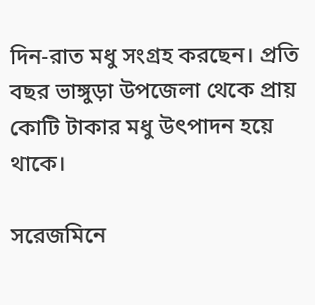দিন-রাত মধু সংগ্রহ করছেন। প্রতি বছর ভাঙ্গুড়া উপজেলা থেকে প্রায় কোটি টাকার মধু উৎপাদন হয়ে থাকে।

সরেজমিনে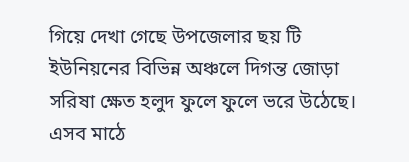গিয়ে দেখা গেছে উপজেলার ছয় টি ইউনিয়নের বিভিন্ন অঞ্চলে দিগন্ত জোড়া সরিষা ক্ষেত হলুদ ফুলে ফুলে ভরে উঠেছে। এসব মাঠে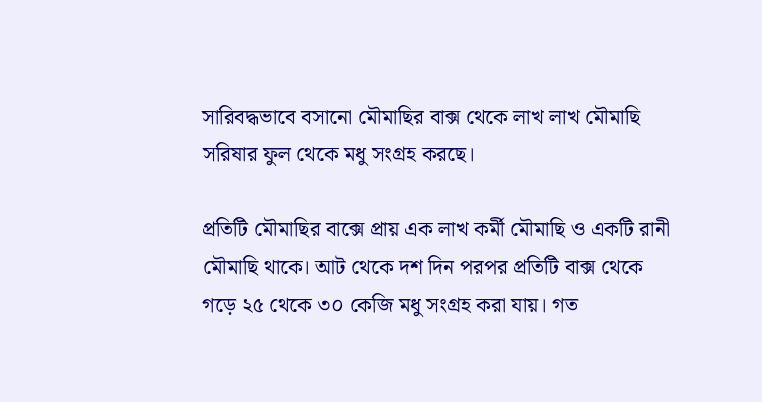সারিবদ্ধভাবে বসানো মৌমাছির বাক্স থেকে লাখ লাখ মৌমাছি সরিষার ফুল থেকে মধু সংগ্রহ করছে।

প্রতিটি মৌমাছির বাক্সে প্রায় এক লাখ কর্মী মৌমাছি ও একটি রানী মৌমাছি থাকে। আট থেকে দশ দিন পরপর প্রতিটি বাক্স থেকে গড়ে ২৫ থেকে ৩০ কেজি মধু সংগ্রহ করা যায়। গত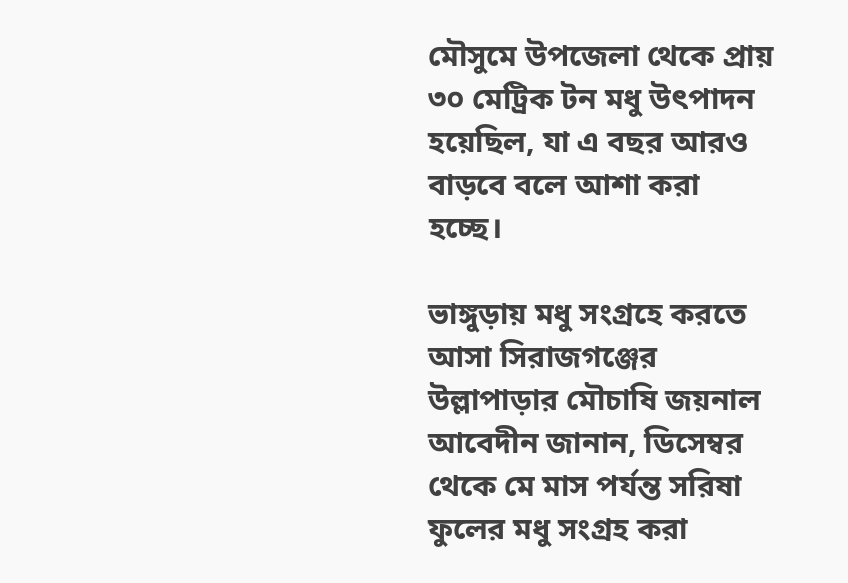মৌসুমে উপজেলা থেকে প্রায় ৩০ মেট্রিক টন মধু উৎপাদন হয়েছিল, যা এ বছর আরও বাড়বে বলে আশা করা হচ্ছে।

ভাঙ্গুড়ায় মধু সংগ্রহে করতে আসা সিরাজগঞ্জের উল্লাপাড়ার মৌচাষি জয়নাল আবেদীন জানান, ডিসেম্বর থেকে মে মাস পর্যন্ত সরিষা ফুলের মধু সংগ্রহ করা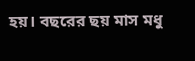হয়। বছরের ছয় মাস মধু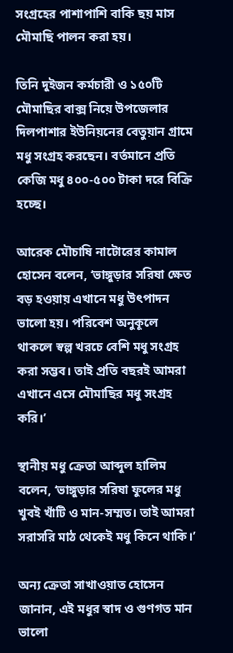সংগ্রহের পাশাপাশি বাকি ছয় মাস মৌমাছি পালন করা হয়।

তিনি দুইজন কর্মচারী ও ১৫০টি মৌমাছির বাক্স নিয়ে উপজেলার দিলপাশার ইউনিয়নের বেতুয়ান গ্রামে মধু সংগ্রহ করছেন। বর্তমানে প্রতি কেজি মধু ৪০০-৫০০ টাকা দরে বিক্রি হচ্ছে।

আরেক মৌচাষি নাটোরের কামাল হোসেন বলেন, ‘ভাঙ্গুড়ার সরিষা ক্ষেত বড় হওয়ায় এখানে মধু উৎপাদন ভালো হয়। পরিবেশ অনুকূলে থাকলে স্বল্প খরচে বেশি মধু সংগ্রহ করা সম্ভব। তাই প্রতি বছরই আমরা এখানে এসে মৌমাছির মধু সংগ্রহ করি।’

স্থানীয় মধু ক্রেতা আব্দুল হালিম বলেন, ‘ভাঙ্গুড়ার সরিষা ফুলের মধু খুবই খাঁটি ও মান-সম্মত। তাই আমরা সরাসরি মাঠ থেকেই মধু কিনে থাকি।’

অন্য ক্রেতা সাখাওয়াত হোসেন জানান, এই মধুর স্বাদ ও গুণগত মান ভালো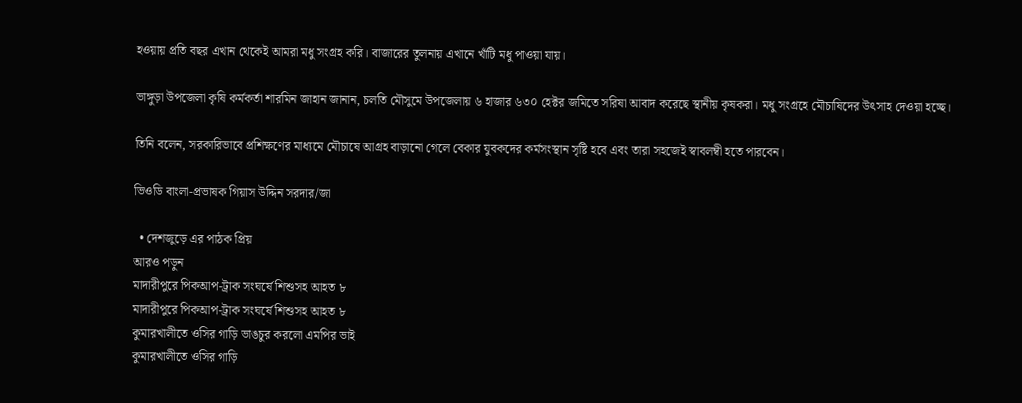হওয়ায় প্রতি বছর এখান থেকেই আমরা মধু সংগ্রহ করি। বাজারের তুলনায় এখানে খাঁটি মধু পাওয়া যায়।

ভাঙ্গুড়া উপজেলা কৃষি কর্মকর্তা শারমিন জাহান জানান, চলতি মৌসুমে উপজেলায় ৬ হাজার ৬৩০ হেক্টর জমিতে সরিষা আবাদ করেছে স্থানীয় কৃষকরা। মধু সংগ্রহে মৌচাষিদের উৎসাহ দেওয়া হচ্ছে।

তিনি বলেন, সরকারিভাবে প্রশিক্ষণের মাধ্যমে মৌচাষে আগ্রহ বাড়ানো গেলে বেকার যুবকদের কর্মসংস্থান সৃষ্টি হবে এবং তারা সহজেই স্বাবলম্বী হতে পারবেন।

ভিওডি বাংলা-প্রভাষক গিয়াস উদ্দিন সরদার/জা

  • দেশজুড়ে এর পাঠক প্রিয়
আরও পড়ুন
মাদারীপুরে পিকআপ-ট্রাক সংঘর্ষে শিশুসহ আহত ৮
মাদারীপুরে পিকআপ-ট্রাক সংঘর্ষে শিশুসহ আহত ৮
কুমারখালীতে ওসির গাড়ি ভাঙচুর করলো এমপির ভাই
কুমারখালীতে ওসির গাড়ি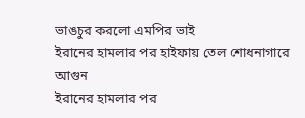ভাঙচুর করলো এমপির ভাই
ইরানের হামলার পর হাইফায় তেল শোধনাগারে আগুন
ইরানের হামলার পর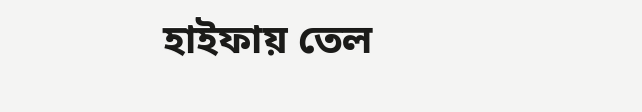হাইফায় তেল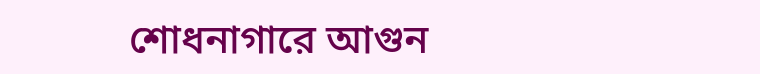শোধনাগারে আগুন